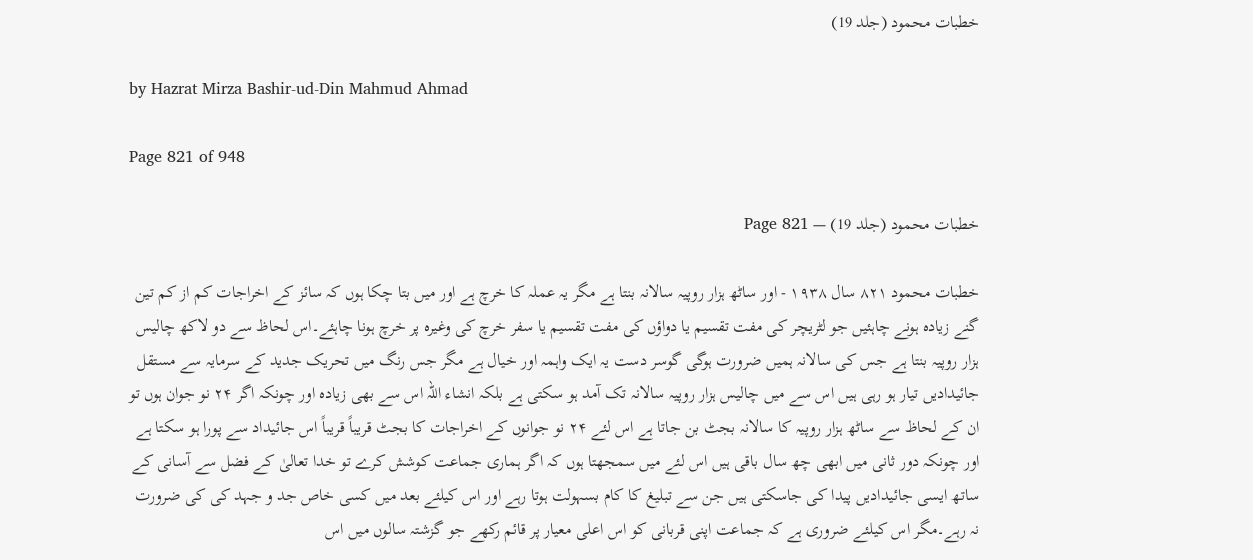خطبات محمود (جلد 19)

by Hazrat Mirza Bashir-ud-Din Mahmud Ahmad

Page 821 of 948

خطبات محمود (جلد 19) — Page 821

خطبات محمود ۸۲۱ سال ۱۹۳۸ - اور ساٹھ ہزار روپیہ سالانہ بنتا ہے مگر یہ عملہ کا خرچ ہے اور میں بتا چکا ہوں کہ سائز کے اخراجات کم از کم تین گنے زیادہ ہونے چاہئیں جو لٹریچر کی مفت تقسیم یا دواؤں کی مفت تقسیم یا سفر خرچ کی وغیرہ پر خرچ ہونا چاہئے۔اس لحاظ سے دو لاکھ چالیس ہزار روپیہ بنتا ہے جس کی سالانہ ہمیں ضرورت ہوگی گوسر دست یہ ایک واہمہ اور خیال ہے مگر جس رنگ میں تحریک جدید کے سرمایہ سے مستقل جائیدادیں تیار ہو رہی ہیں اس سے میں چالیس ہزار روپیہ سالانہ تک آمد ہو سکتی ہے بلکہ انشاء اللہ اس سے بھی زیادہ اور چونکہ اگر ۲۴ نو جوان ہوں تو ان کے لحاظ سے ساٹھ ہزار روپیہ کا سالانہ بجٹ بن جاتا ہے اس لئے ۲۴ نو جوانوں کے اخراجات کا بجٹ قریباً قریباً اس جائیداد سے پورا ہو سکتا ہے اور چونکہ دور ثانی میں ابھی چھ سال باقی ہیں اس لئے میں سمجھتا ہوں کہ اگر ہماری جماعت کوشش کرے تو خدا تعالیٰ کے فضل سے آسانی کے ساتھ ایسی جائیدادیں پیدا کی جاسکتی ہیں جن سے تبلیغ کا کام بسہولت ہوتا رہے اور اس کیلئے بعد میں کسی خاص جد و جہد کی کی ضرورت نہ رہے۔مگر اس کیلئے ضروری ہے کہ جماعت اپنی قربانی کو اس اعلی معیار پر قائم رکھے جو گزشتہ سالوں میں اس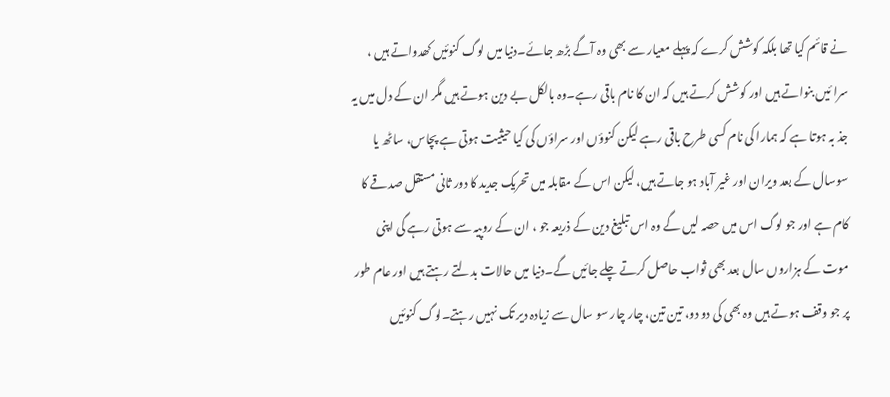نے قائم کیا تھا بلکہ کوشش کرے کہ پہلے معیار سے بھی وہ آگے بڑھ جائے۔دنیا میں لوگ کنوئیں کھدواتے ہیں ، سرا ئیں بنواتے ہیں اور کوشش کرتے ہیں کہ ان کا نام باقی رہے۔وہ بالکل بے دین ہوتے ہیں مگر ان کے دل میں یہ جذ بہ ہوتا ہے کہ ہمارا کی نام کسی طرح باقی رہے لیکن کنوؤں اور سراؤں کی کیا حیثیت ہوتی ہے پچاس، ساٹھ یا سوسال کے بعد ویران اور غیر آباد ہو جاتے ہیں، لیکن اس کے مقابلہ میں تحریک جدید کا دور ثانی مستقل صدقے کا کام ہے اور جو لوگ اس میں حصہ لیں گے وہ اس تبلیغ دین کے ذریعہ جو ، ان کے روپیہ سے ہوتی رہے گی اپنی موت کے ہزاروں سال بعد بھی ثواب حاصل کرتے چلے جائیں گے۔دنیا میں حالات بدلتے رہتے ہیں اور عام طور پر جو وقف ہوتے ہیں وہ بھی کی دو دو، تین تین، چار چار سو سال سے زیادہ دیر تک نہیں رہتے۔لوگ کنوئیں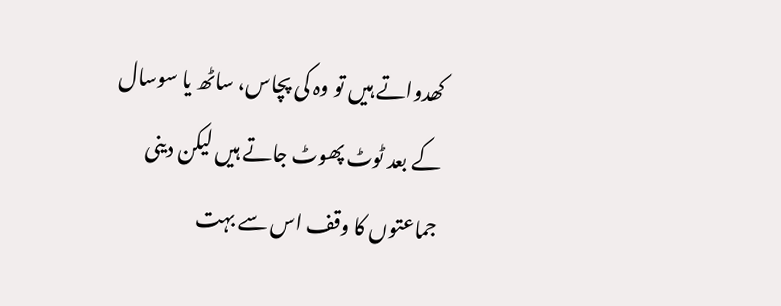کھدواتے ہیں تو وہ کی پچاس، ساٹھ یا سوسال کے بعد ٹوٹ پھوٹ جاتے ہیں لیکن دینی جماعتوں کا وقف اس سے بہت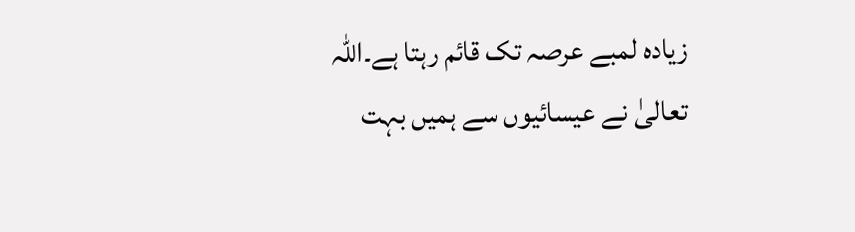زیادہ لمبے عرصہ تک قائم رہتا ہے۔اللہ تعالیٰ نے عیسائیوں سے ہمیں بہت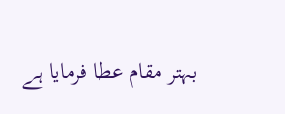بہتر مقام عطا فرمایا ہے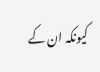کیونکہ ان کے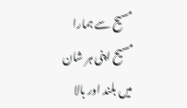مسیح سے ہمارا مسیح اپنی ہر شان میں بلند اور بالا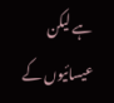ہے لیکن عیسائیوں کے